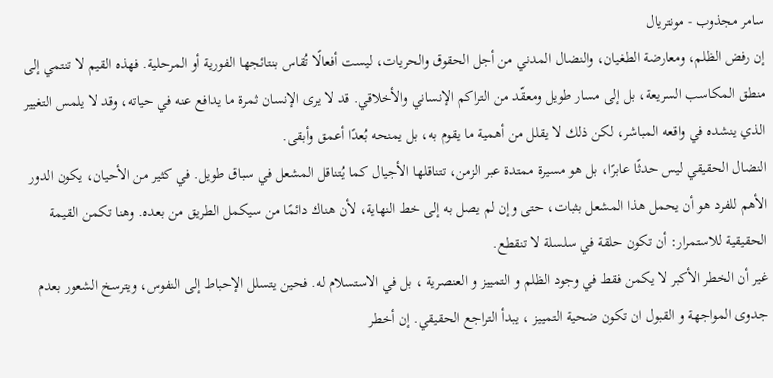سامر مجذوب - مونتريال
إن رفض الظلم، ومعارضة الطغيان، والنضال المدني من أجل الحقوق والحريات، ليست أفعالًا تُقاس بنتائجها الفورية أو المرحلية. فهذه القيم لا تنتمي إلى منطق المكاسب السريعة، بل إلى مسار طويل ومعقّد من التراكم الإنساني والأخلاقي. قد لا يرى الإنسان ثمرة ما يدافع عنه في حياته، وقد لا يلمس التغيير الذي ينشده في واقعه المباشر، لكن ذلك لا يقلل من أهمية ما يقوم به، بل يمنحه بُعدًا أعمق وأبقى.
النضال الحقيقي ليس حدثًا عابرًا، بل هو مسيرة ممتدة عبر الزمن، تتناقلها الأجيال كما يُتناقل المشعل في سباق طويل. في كثير من الأحيان، يكون الدور الأهم للفرد هو أن يحمل هذا المشعل بثبات، حتى وإن لم يصل به إلى خط النهاية، لأن هناك دائمًا من سيكمل الطريق من بعده. وهنا تكمن القيمة الحقيقية للاستمرار: أن تكون حلقة في سلسلة لا تنقطع.
غير أن الخطر الأكبر لا يكمن فقط في وجود الظلم و التمييز و العنصرية ، بل في الاستسلام له. فحين يتسلل الإحباط إلى النفوس، ويترسخ الشعور بعدم جدوى المواجهة و القبول ان تكون ضحية التمييز ، يبدأ التراجع الحقيقي. إن أخطر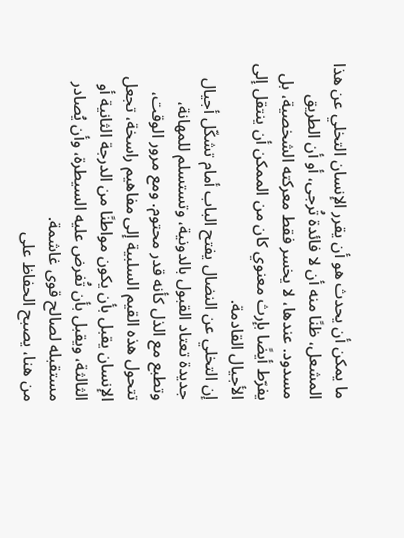ما يمكن أن يحدث هو أن يقرر الإنسان التخلي عن هذا المشعل، ظنًا منه أن لا فائدة تُرجى، أو أن الطريق مسدود. عندها، لا يخسر فقط معركته الشخصية، بل يفرّط أيضًا بإرث معنوي كان من الممكن أن ينتقل إلى الأجيال القادمة.
إن التخلي عن النضال يفتح الباب أمام تشكّل أجيال جديدة تعتاد القبول بالدونية، وتستسلم للمهانة، وتطبع مع الذل كأنه قدر محتوم. ومع مرور الوقت، تتحول هذه القيم السلبية إلى مفاهيم راسخة، تجعل الإنسان يقبل بأن يكون مواطنًا من الدرجة الثانية أو الثالثة، ويقبل بأن تُفرض عليه السيطرة، وأن يُصادر مستقبله لصالح قوى غاشمة.
من هنا، يصبح الحفاظ على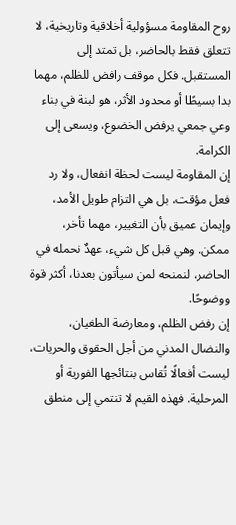روح المقاومة مسؤولية أخلاقية وتاريخية، لا تتعلق فقط بالحاضر، بل تمتد إلى المستقبل. فكل موقف رافض للظلم، مهما بدا بسيطًا أو محدود الأثر، هو لبنة في بناء وعي جمعي يرفض الخضوع، ويسعى إلى الكرامة.
إن المقاومة ليست لحظة انفعال، ولا رد فعل مؤقت، بل هي التزام طويل الأمد، وإيمان عميق بأن التغيير، مهما تأخر، ممكن. وهي قبل كل شيء، عهدٌ نحمله في الحاضر، لنمنحه لمن سيأتون بعدنا، أكثر قوة ووضوحًا.
إن رفض الظلم، ومعارضة الطغيان، والنضال المدني من أجل الحقوق والحريات، ليست أفعالًا تُقاس بنتائجها الفورية أو المرحلية. فهذه القيم لا تنتمي إلى منطق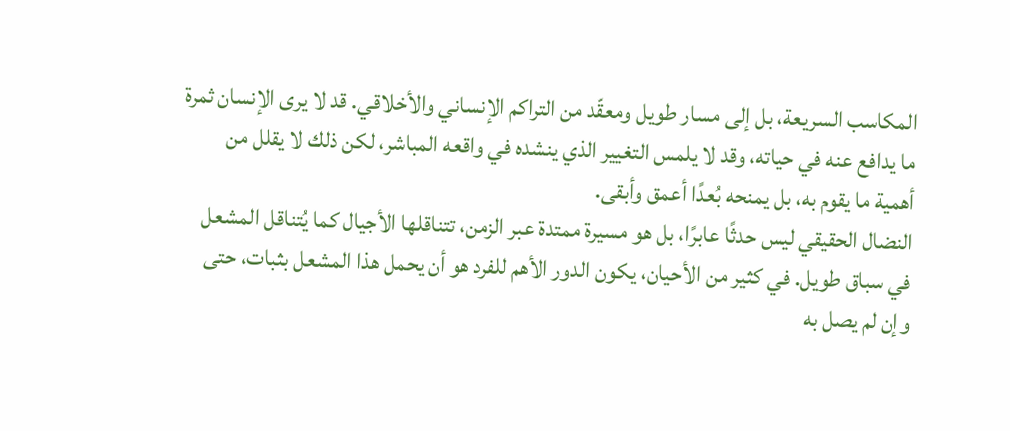المكاسب السريعة، بل إلى مسار طويل ومعقّد من التراكم الإنساني والأخلاقي. قد لا يرى الإنسان ثمرة ما يدافع عنه في حياته، وقد لا يلمس التغيير الذي ينشده في واقعه المباشر، لكن ذلك لا يقلل من أهمية ما يقوم به، بل يمنحه بُعدًا أعمق وأبقى.
النضال الحقيقي ليس حدثًا عابرًا، بل هو مسيرة ممتدة عبر الزمن، تتناقلها الأجيال كما يُتناقل المشعل في سباق طويل. في كثير من الأحيان، يكون الدور الأهم للفرد هو أن يحمل هذا المشعل بثبات، حتى وإن لم يصل به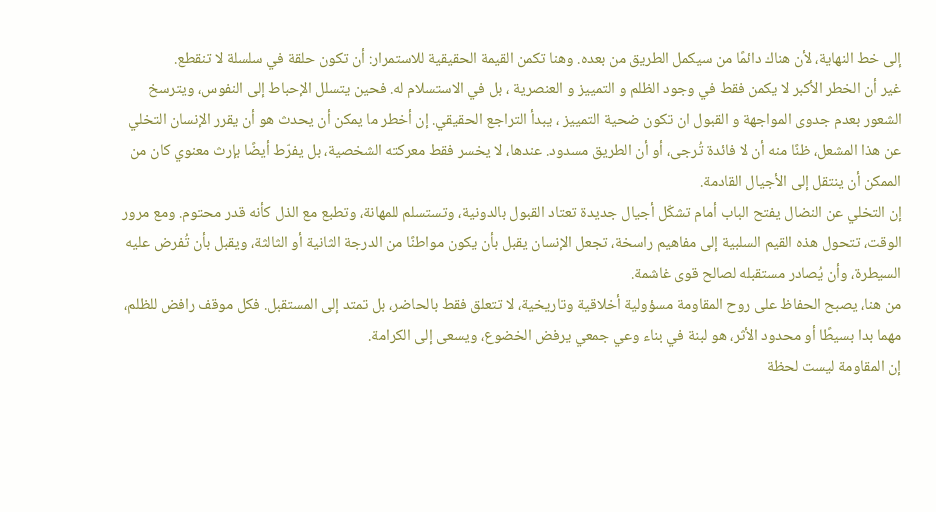إلى خط النهاية، لأن هناك دائمًا من سيكمل الطريق من بعده. وهنا تكمن القيمة الحقيقية للاستمرار: أن تكون حلقة في سلسلة لا تنقطع.
غير أن الخطر الأكبر لا يكمن فقط في وجود الظلم و التمييز و العنصرية ، بل في الاستسلام له. فحين يتسلل الإحباط إلى النفوس، ويترسخ الشعور بعدم جدوى المواجهة و القبول ان تكون ضحية التمييز ، يبدأ التراجع الحقيقي. إن أخطر ما يمكن أن يحدث هو أن يقرر الإنسان التخلي عن هذا المشعل، ظنًا منه أن لا فائدة تُرجى، أو أن الطريق مسدود. عندها، لا يخسر فقط معركته الشخصية، بل يفرّط أيضًا بإرث معنوي كان من الممكن أن ينتقل إلى الأجيال القادمة.
إن التخلي عن النضال يفتح الباب أمام تشكّل أجيال جديدة تعتاد القبول بالدونية، وتستسلم للمهانة، وتطبع مع الذل كأنه قدر محتوم. ومع مرور الوقت، تتحول هذه القيم السلبية إلى مفاهيم راسخة، تجعل الإنسان يقبل بأن يكون مواطنًا من الدرجة الثانية أو الثالثة، ويقبل بأن تُفرض عليه السيطرة، وأن يُصادر مستقبله لصالح قوى غاشمة.
من هنا، يصبح الحفاظ على روح المقاومة مسؤولية أخلاقية وتاريخية، لا تتعلق فقط بالحاضر، بل تمتد إلى المستقبل. فكل موقف رافض للظلم، مهما بدا بسيطًا أو محدود الأثر، هو لبنة في بناء وعي جمعي يرفض الخضوع، ويسعى إلى الكرامة.
إن المقاومة ليست لحظة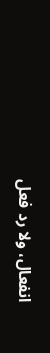انفعال، ولا رد فعل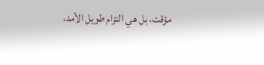مؤقت، بل هي التزام طويل الأمد،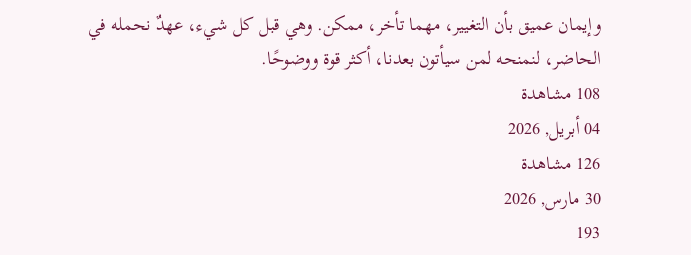وإيمان عميق بأن التغيير، مهما تأخر، ممكن. وهي قبل كل شيء، عهدٌ نحمله في الحاضر، لنمنحه لمن سيأتون بعدنا، أكثر قوة ووضوحًا.
108 مشاهدة
04 أبريل, 2026
126 مشاهدة
30 مارس, 2026
193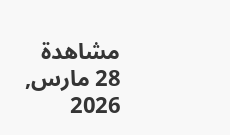مشاهدة
28 مارس, 2026